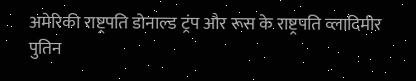अमेरिकी राष्ट्रपति डोनाल्ड ट्रंप और रूस के राष्ट्रपति व्लादिमीर पुतिन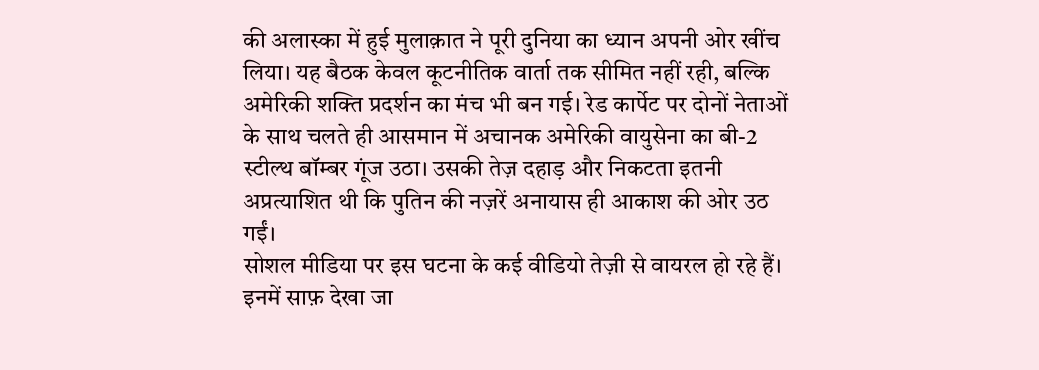की अलास्का में हुई मुलाक़ात ने पूरी दुनिया का ध्यान अपनी ओर खींच लिया। यह बैठक केवल कूटनीतिक वार्ता तक सीमित नहीं रही, बल्कि अमेरिकी शक्ति प्रदर्शन का मंच भी बन गई। रेड कार्पेट पर दोनों नेताओं के साथ चलते ही आसमान में अचानक अमेरिकी वायुसेना का बी-2 स्टील्थ बॉम्बर गूंज उठा। उसकी तेज़ दहाड़ और निकटता इतनी अप्रत्याशित थी कि पुतिन की नज़रें अनायास ही आकाश की ओर उठ गईं।
सोशल मीडिया पर इस घटना के कई वीडियो तेज़ी से वायरल हो रहे हैं। इनमें साफ़ देखा जा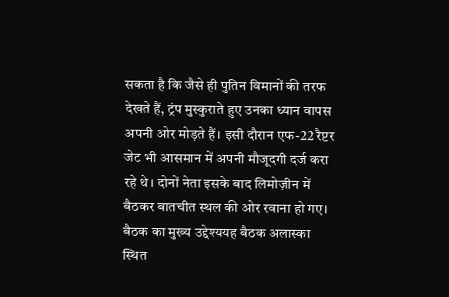सकता है कि जैसे ही पुतिन विमानों की तरफ देखते हैं, ट्रंप मुस्कुराते हुए उनका ध्यान वापस अपनी ओर मोड़ते हैं। इसी दौरान एफ-22 रैप्टर जेट भी आसमान में अपनी मौजूदगी दर्ज करा रहे थे। दोनों नेता इसके बाद लिमोज़ीन में बैठकर बातचीत स्थल की ओर रवाना हो गए।
बैठक का मुख्य उद्देश्ययह बैठक अलास्का स्थित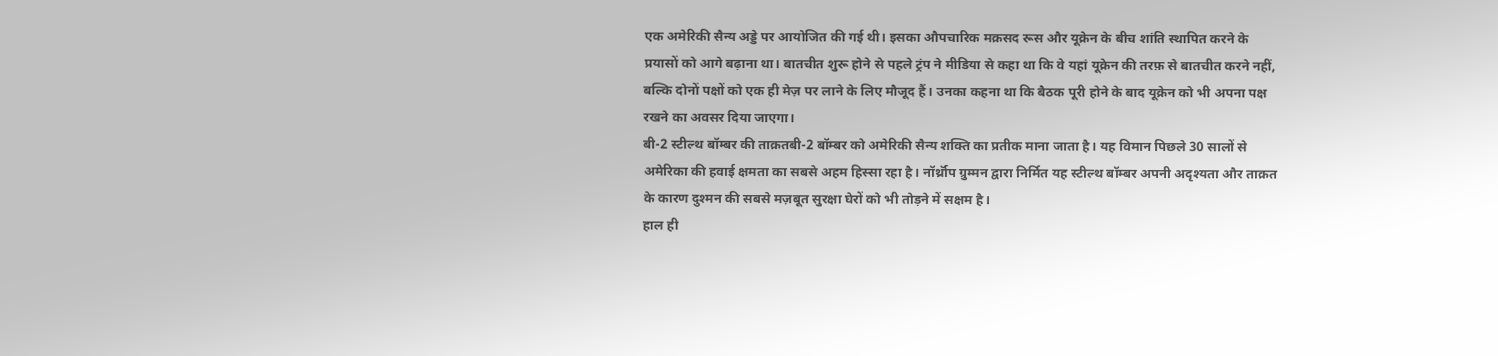एक अमेरिकी सैन्य अड्डे पर आयोजित की गई थी। इसका औपचारिक मक़सद रूस और यूक्रेन के बीच शांति स्थापित करने के प्रयासों को आगे बढ़ाना था। बातचीत शुरू होने से पहले ट्रंप ने मीडिया से कहा था कि वे यहां यूक्रेन की तरफ़ से बातचीत करने नहीं, बल्कि दोनों पक्षों को एक ही मेज़ पर लाने के लिए मौजूद हैं। उनका कहना था कि बैठक पूरी होने के बाद यूक्रेन को भी अपना पक्ष रखने का अवसर दिया जाएगा।
बी-2 स्टील्थ बॉम्बर की ताक़तबी-2 बॉम्बर को अमेरिकी सैन्य शक्ति का प्रतीक माना जाता है। यह विमान पिछले 30 सालों से अमेरिका की हवाई क्षमता का सबसे अहम हिस्सा रहा है। नॉर्थ्रॉप ग्रुम्मन द्वारा निर्मित यह स्टील्थ बॉम्बर अपनी अदृश्यता और ताक़त के कारण दुश्मन की सबसे मज़बूत सुरक्षा घेरों को भी तोड़ने में सक्षम है।
हाल ही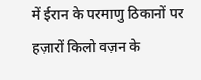में ईरान के परमाणु ठिकानों पर हज़ारों किलो वज़न के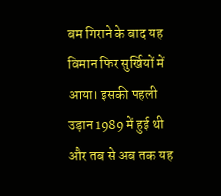बम गिराने के बाद यह विमान फिर सुर्खियों में आया। इसकी पहली उड़ान 1989 में हुई थी और तब से अब तक यह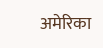अमेरिका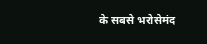के सबसे भरोसेमंद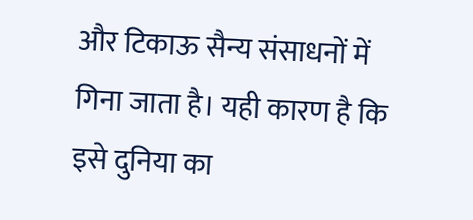और टिकाऊ सैन्य संसाधनों में गिना जाता है। यही कारण है कि इसे दुनिया का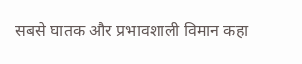सबसे घातक और प्रभावशाली विमान कहा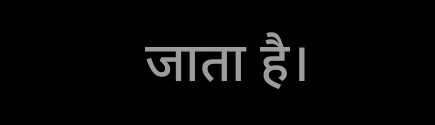जाता है।